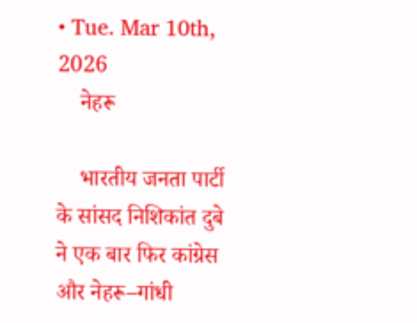• Tue. Mar 10th, 2026
    नेहरू

    भारतीय जनता पार्टी के सांसद निशिकांत दुबे ने एक बार फिर कांग्रेस और नेहरू–गांधी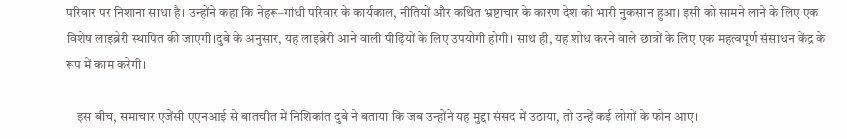परिवार पर निशाना साधा है। उन्होंने कहा कि नेहरू–गांधी परिवार के कार्यकाल, नीतियों और कथित भ्रष्टाचार के कारण देश को भारी नुकसान हुआ। इसी को सामने लाने के लिए एक विशेष लाइब्रेरी स्थापित की जाएगी।दुबे के अनुसार, यह लाइब्रेरी आने वाली पीढ़ियों के लिए उपयोगी होगी। साथ ही, यह शोध करने वाले छात्रों के लिए एक महत्वपूर्ण संसाधन केंद्र के रूप में काम करेगी।

    इस बीच, समाचार एजेंसी एएनआई से बातचीत में निशिकांत दुबे ने बताया कि जब उन्होंने यह मुद्दा संसद में उठाया, तो उन्हें कई लोगों के फोन आए।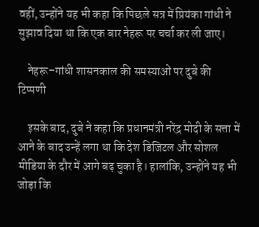वहीं, उन्होंने यह भी कहा कि पिछले सत्र में प्रियंका गांधी ने सुझाव दिया था कि एक बार नेहरू पर चर्चा कर ली जाए।

    नेहरू–गांधी शासनकाल की समस्याओं पर दुबे की टिप्पणी

    इसके बाद, दुबे ने कहा कि प्रधानमंत्री नरेंद्र मोदी के सत्ता में आने के बाद उन्हें लगा था कि देश डिजिटल और सोशल मीडिया के दौर में आगे बढ़ चुका है। हालांकि, उन्होंने यह भी जोड़ा कि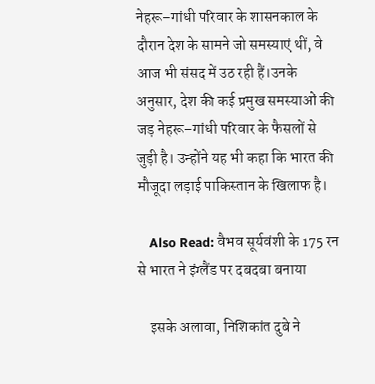नेहरू–गांधी परिवार के शासनकाल के दौरान देश के सामने जो समस्याएं थीं, वे आज भी संसद में उठ रही हैं।उनके अनुसार, देश की कई प्रमुख समस्याओं की जड़ नेहरू–गांधी परिवार के फैसलों से जुड़ी है। उन्होंने यह भी कहा कि भारत की मौजूदा लड़ाई पाकिस्तान के खिलाफ है।

    Also Read: वैभव सूर्यवंशी के 175 रन से भारत ने इंग्लैंड पर दबदबा बनाया

    इसके अलावा, निशिकांत दुबे ने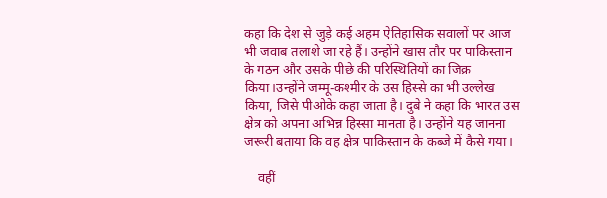कहा कि देश से जुड़े कई अहम ऐतिहासिक सवालों पर आज भी जवाब तलाशे जा रहे हैं। उन्होंने खास तौर पर पाकिस्तान के गठन और उसके पीछे की परिस्थितियों का जिक्र किया।उन्होंने जम्मू-कश्मीर के उस हिस्से का भी उल्लेख किया, जिसे पीओके कहा जाता है। दुबे ने कहा कि भारत उस क्षेत्र को अपना अभिन्न हिस्सा मानता है। उन्होंने यह जानना जरूरी बताया कि वह क्षेत्र पाकिस्तान के कब्जे में कैसे गया।

    वहीं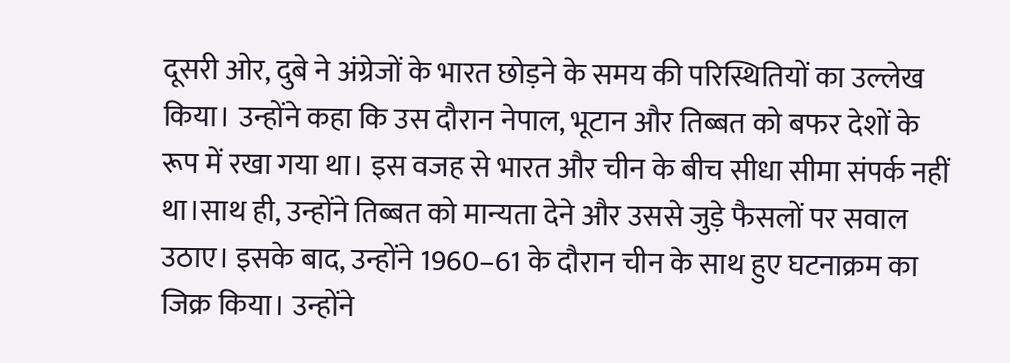दूसरी ओर, दुबे ने अंग्रेजों के भारत छोड़ने के समय की परिस्थितियों का उल्लेख किया। उन्होंने कहा कि उस दौरान नेपाल, भूटान और तिब्बत को बफर देशों के रूप में रखा गया था। इस वजह से भारत और चीन के बीच सीधा सीमा संपर्क नहीं था।साथ ही, उन्होंने तिब्बत को मान्यता देने और उससे जुड़े फैसलों पर सवाल उठाए। इसके बाद, उन्होंने 1960–61 के दौरान चीन के साथ हुए घटनाक्रम का जिक्र किया। उन्होंने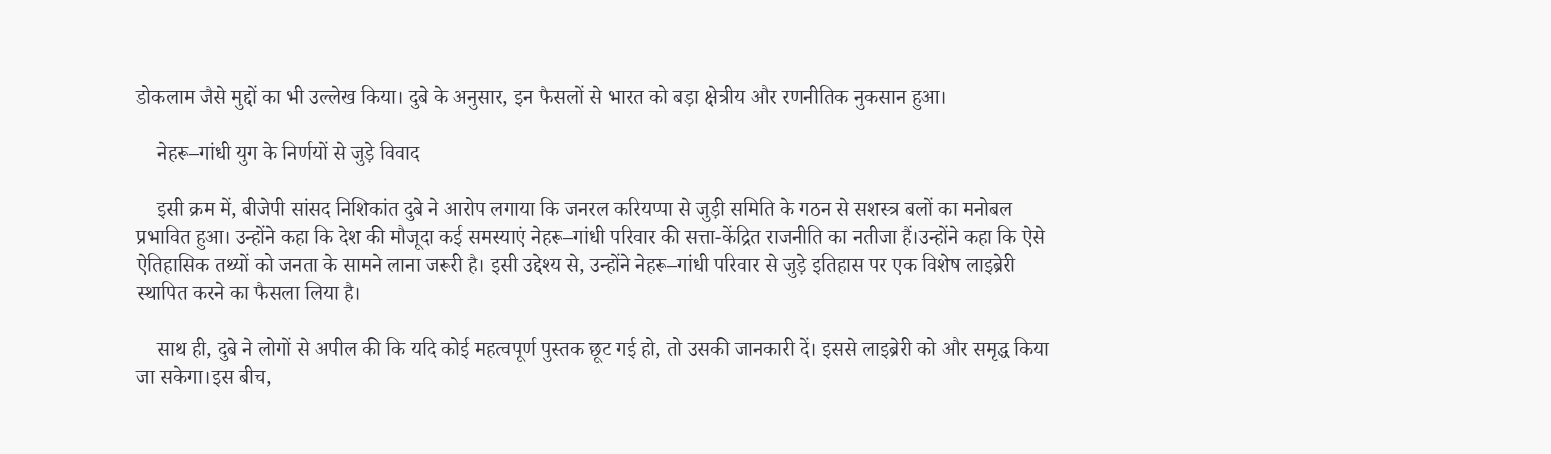डोकलाम जैसे मुद्दों का भी उल्लेख किया। दुबे के अनुसार, इन फैसलों से भारत को बड़ा क्षेत्रीय और रणनीतिक नुकसान हुआ।

    नेहरू–गांधी युग के निर्णयों से जुड़े विवाद

    इसी क्रम में, बीजेपी सांसद निशिकांत दुबे ने आरोप लगाया कि जनरल करियप्पा से जुड़ी समिति के गठन से सशस्त्र बलों का मनोबल प्रभावित हुआ। उन्होंने कहा कि देश की मौजूदा कई समस्याएं नेहरू–गांधी परिवार की सत्ता-केंद्रित राजनीति का नतीजा हैं।उन्होंने कहा कि ऐसे ऐतिहासिक तथ्यों को जनता के सामने लाना जरूरी है। इसी उद्देश्य से, उन्होंने नेहरू–गांधी परिवार से जुड़े इतिहास पर एक विशेष लाइब्रेरी स्थापित करने का फैसला लिया है।

    साथ ही, दुबे ने लोगों से अपील की कि यदि कोई महत्वपूर्ण पुस्तक छूट गई हो, तो उसकी जानकारी दें। इससे लाइब्रेरी को और समृद्ध किया जा सकेगा।इस बीच,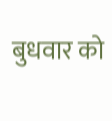बुधवार को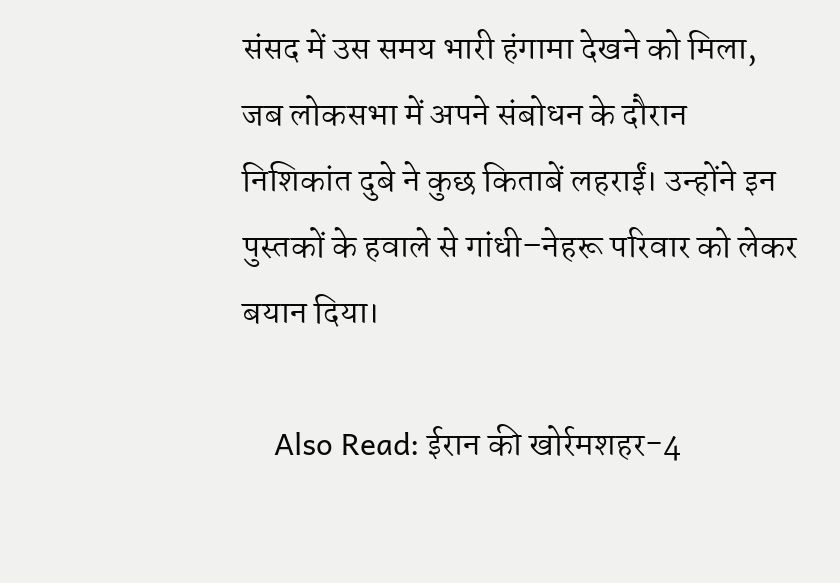संसद में उस समय भारी हंगामा देखने को मिला, जब लोकसभा में अपने संबोधन के दौरान निशिकांत दुबे ने कुछ किताबें लहराईं। उन्होंने इन पुस्तकों के हवाले से गांधी–नेहरू परिवार को लेकर बयान दिया।

    Also Read: ईरान की खोर्रमशहर-4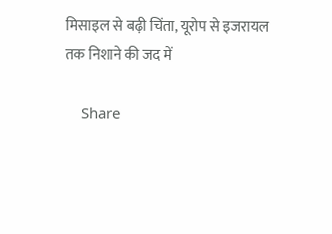मिसाइल से बढ़ी चिंता, यूरोप से इजरायल तक निशाने की जद में

    Share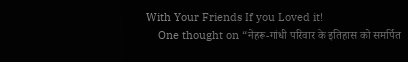With Your Friends If you Loved it!
    One thought on “नेहरू-गांधी परिवार के इतिहास को समर्पित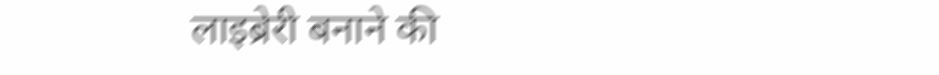लाइब्रेरी बनाने की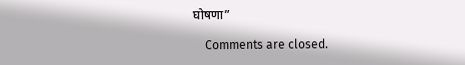घोषणा”

    Comments are closed.